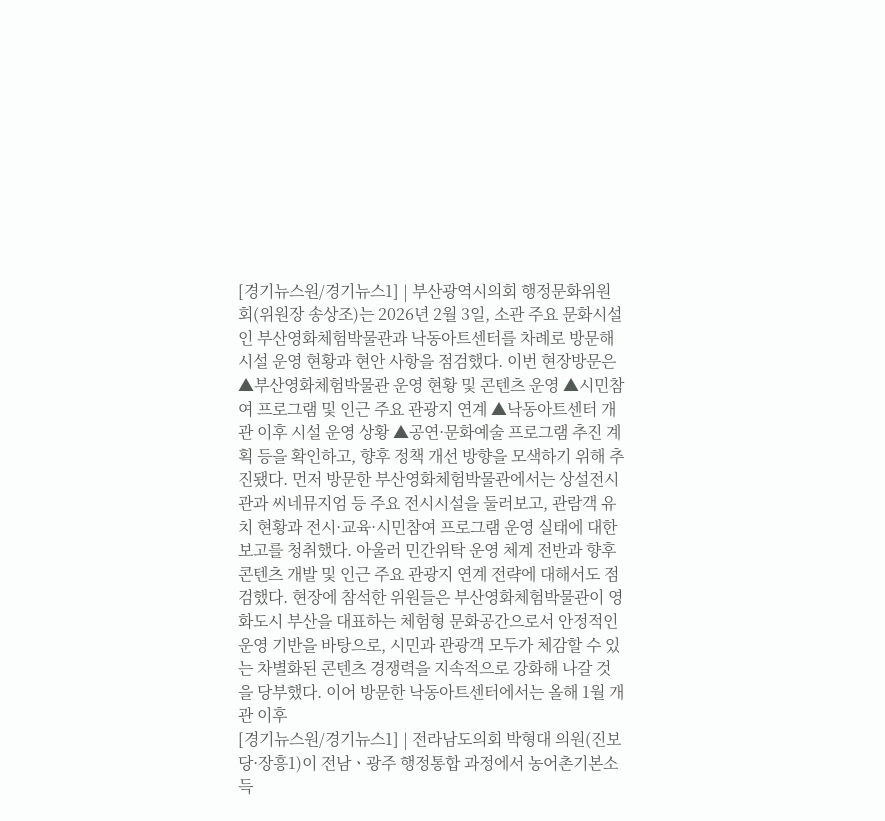[경기뉴스원/경기뉴스1] | 부산광역시의회 행정문화위원회(위원장 송상조)는 2026년 2월 3일, 소관 주요 문화시설인 부산영화체험박물관과 낙동아트센터를 차례로 방문해 시설 운영 현황과 현안 사항을 점검했다. 이번 현장방문은 ▲부산영화체험박물관 운영 현황 및 콘텐츠 운영 ▲시민참여 프로그램 및 인근 주요 관광지 연계 ▲낙동아트센터 개관 이후 시설 운영 상황 ▲공연·문화예술 프로그램 추진 계획 등을 확인하고, 향후 정책 개선 방향을 모색하기 위해 추진됐다. 먼저 방문한 부산영화체험박물관에서는 상설전시관과 씨네뮤지엄 등 주요 전시시설을 둘러보고, 관람객 유치 현황과 전시·교육·시민참여 프로그램 운영 실태에 대한 보고를 청취했다. 아울러 민간위탁 운영 체계 전반과 향후 콘텐츠 개발 및 인근 주요 관광지 연계 전략에 대해서도 점검했다. 현장에 참석한 위원들은 부산영화체험박물관이 영화도시 부산을 대표하는 체험형 문화공간으로서 안정적인 운영 기반을 바탕으로, 시민과 관광객 모두가 체감할 수 있는 차별화된 콘텐츠 경쟁력을 지속적으로 강화해 나갈 것을 당부했다. 이어 방문한 낙동아트센터에서는 올해 1월 개관 이후
[경기뉴스원/경기뉴스1] | 전라남도의회 박형대 의원(진보당·장흥1)이 전남ㆍ광주 행정통합 과정에서 농어촌기본소득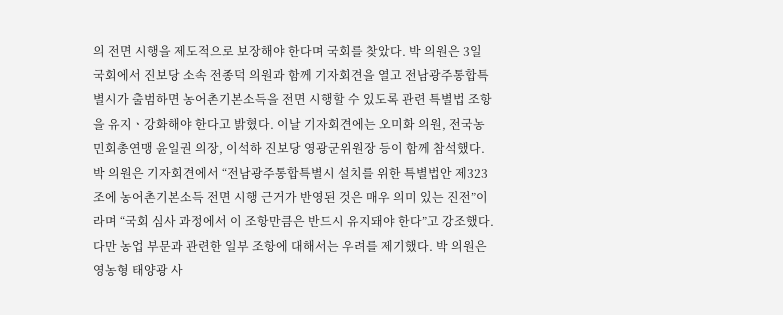의 전면 시행을 제도적으로 보장해야 한다며 국회를 찾았다. 박 의원은 3일 국회에서 진보당 소속 전종덕 의원과 함께 기자회견을 열고 전남광주통합특별시가 출범하면 농어촌기본소득을 전면 시행할 수 있도록 관련 특별법 조항을 유지ㆍ강화해야 한다고 밝혔다. 이날 기자회견에는 오미화 의원, 전국농민회총연맹 윤일권 의장, 이석하 진보당 영광군위원장 등이 함께 참석했다. 박 의원은 기자회견에서 “전남광주통합특별시 설치를 위한 특별법안 제323조에 농어촌기본소득 전면 시행 근거가 반영된 것은 매우 의미 있는 진전”이라며 “국회 심사 과정에서 이 조항만큼은 반드시 유지돼야 한다”고 강조했다. 다만 농업 부문과 관련한 일부 조항에 대해서는 우려를 제기했다. 박 의원은 영농형 태양광 사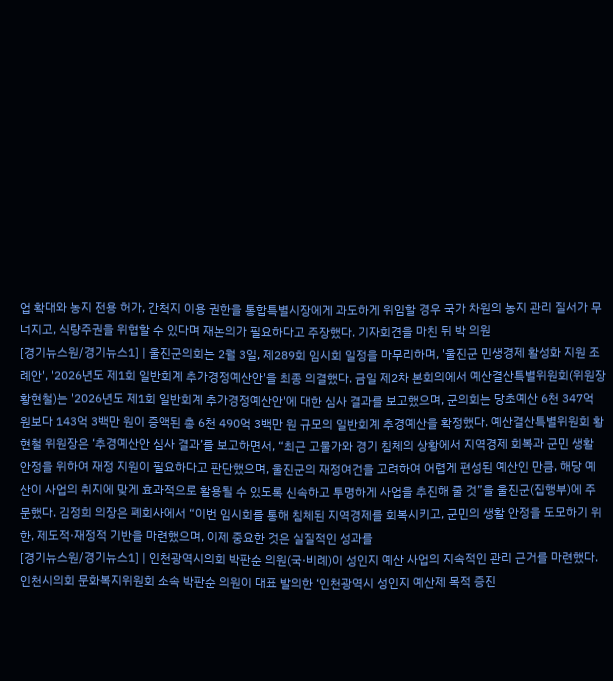업 확대와 농지 전용 허가, 간척지 이용 권한을 통합특별시장에게 과도하게 위임할 경우 국가 차원의 농지 관리 질서가 무너지고, 식량주권을 위협할 수 있다며 재논의가 필요하다고 주장했다. 기자회견을 마친 뒤 박 의원
[경기뉴스원/경기뉴스1] | 울진군의회는 2월 3일, 제289회 임시회 일정을 마무리하며, '울진군 민생경제 활성화 지원 조례안', '2026년도 제1회 일반회계 추가경정예산안'을 최종 의결했다. 금일 제2차 본회의에서 예산결산특별위원회(위원장 황현철)는 '2026년도 제1회 일반회계 추가경정예산안'에 대한 심사 결과를 보고했으며, 군의회는 당초예산 6천 347억 원보다 143억 3백만 원이 증액된 총 6천 490억 3백만 원 규모의 일반회계 추경예산을 확정했다. 예산결산특별위원회 황현철 위원장은 ‘추경예산안 심사 결과’를 보고하면서, “최근 고물가와 경기 침체의 상황에서 지역경제 회복과 군민 생활 안정을 위하여 재정 지원이 필요하다고 판단했으며, 울진군의 재정여건을 고려하여 어렵게 편성된 예산인 만큼, 해당 예산이 사업의 취지에 맞게 효과적으로 활용될 수 있도록 신속하고 투명하게 사업을 추진해 줄 것”을 울진군(집행부)에 주문했다. 김정희 의장은 폐회사에서 “이번 임시회를 통해 침체된 지역경제를 회복시키고, 군민의 생활 안정을 도모하기 위한, 제도적·재정적 기반을 마련했으며, 이제 중요한 것은 실질적인 성과를
[경기뉴스원/경기뉴스1] | 인천광역시의회 박판순 의원(국·비례)이 성인지 예산 사업의 지속적인 관리 근거를 마련했다. 인천시의회 문화복지위원회 소속 박판순 의원이 대표 발의한 ‘인천광역시 성인지 예산제 목적 증진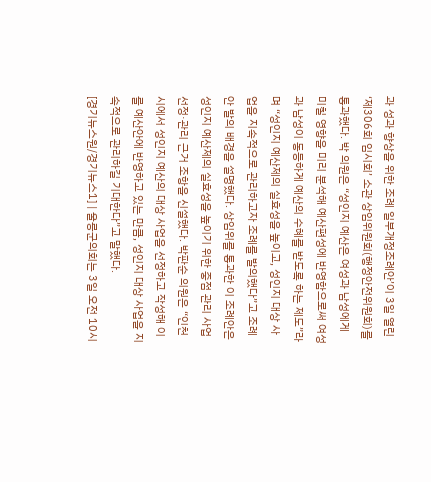과 성과 향상을 위한 조례 일부개정조례안’이 3일 열린 ‘제306회 임시회’ 소관 상임위원회(행정안전위원회)를 통과했다. 박 의원은 “성인지 예산은 여성과 남성에게 미칠 영향을 미리 분석해 예산편성에 반영함으로써 여성과 남성이 동등하게 예산의 수혜를 받도록 하는 제도”라며 “성인지 예산제의 실효성을 높이고, 성인지 대상 사업을 지속적으로 관리하고자 조례를 발의했다”고 조례안 발의 배경을 설명했다. 상임위를 통과한 이 조례안은 성인지 예산제의 실효성을 높이기 위한 중점 관리 사업 선정·관리 근거 조항을 신설했다. 박판순 의원은 “인천시에서 성인지 예산의 대상 사업을 선정하고 작성해 이를 예산안에 반영하고 있는 만큼, 성인지 대상 사업을 지속적으로 관리하길 기대한다”고 말했다.
[경기뉴스원/경기뉴스1] | 울릉군의회는 3일 오전 10시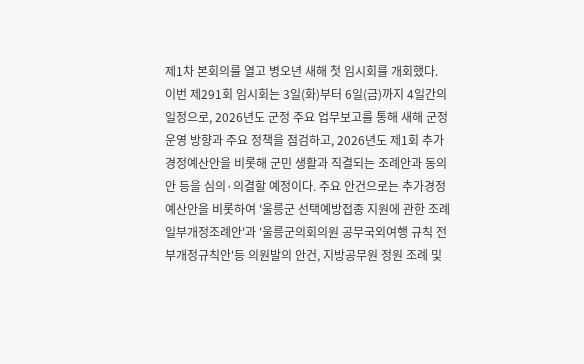제1차 본회의를 열고 병오년 새해 첫 임시회를 개회했다. 이번 제291회 임시회는 3일(화)부터 6일(금)까지 4일간의 일정으로, 2026년도 군정 주요 업무보고를 통해 새해 군정 운영 방향과 주요 정책을 점검하고, 2026년도 제1회 추가경정예산안을 비롯해 군민 생활과 직결되는 조례안과 동의안 등을 심의·의결할 예정이다. 주요 안건으로는 추가경정예산안을 비롯하여 '울릉군 선택예방접종 지원에 관한 조례 일부개정조례안'과 '울릉군의회의원 공무국외여행 규칙 전부개정규칙안'등 의원발의 안건, 지방공무원 정원 조례 및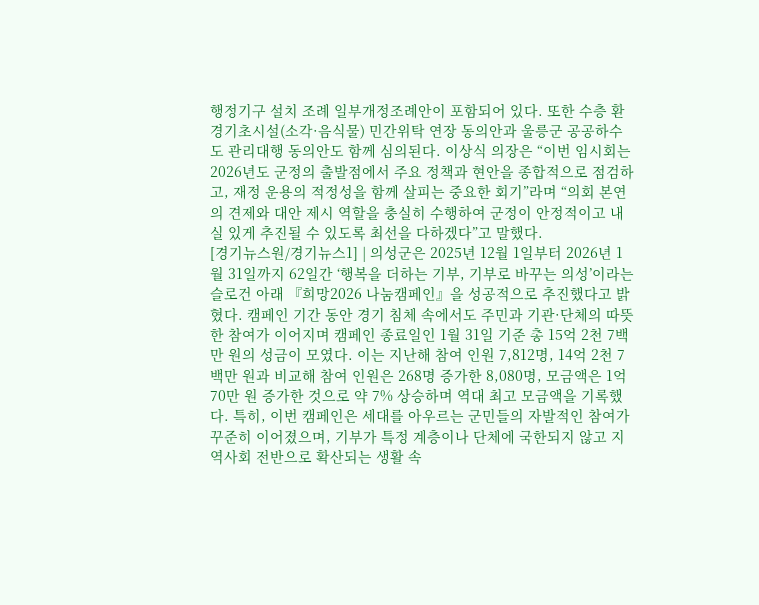행정기구 설치 조례 일부개정조례안이 포함되어 있다. 또한 수층 환경기초시설(소각·음식물) 민간위탁 연장 동의안과 울릉군 공공하수도 관리대행 동의안도 함께 심의된다. 이상식 의장은 “이번 임시회는 2026년도 군정의 출발점에서 주요 정책과 현안을 종합적으로 점검하고, 재정 운용의 적정성을 함께 살피는 중요한 회기”라며 “의회 본연의 견제와 대안 제시 역할을 충실히 수행하여 군정이 안정적이고 내실 있게 추진될 수 있도록 최선을 다하겠다”고 말했다.
[경기뉴스원/경기뉴스1] | 의성군은 2025년 12월 1일부터 2026년 1월 31일까지 62일간 ‘행복을 더하는 기부, 기부로 바꾸는 의성’이라는 슬로건 아래 『희망2026 나눔캠페인』을 성공적으로 추진했다고 밝혔다. 캠페인 기간 동안 경기 침체 속에서도 주민과 기관·단체의 따뜻한 참여가 이어지며 캠페인 종료일인 1월 31일 기준 총 15억 2천 7백만 원의 성금이 모였다. 이는 지난해 참여 인원 7,812명, 14억 2천 7백만 원과 비교해 참여 인원은 268명 증가한 8,080명, 모금액은 1억 70만 원 증가한 것으로 약 7% 상승하며 역대 최고 모금액을 기록했다. 특히, 이번 캠페인은 세대를 아우르는 군민들의 자발적인 참여가 꾸준히 이어졌으며, 기부가 특정 계층이나 단체에 국한되지 않고 지역사회 전반으로 확산되는 생활 속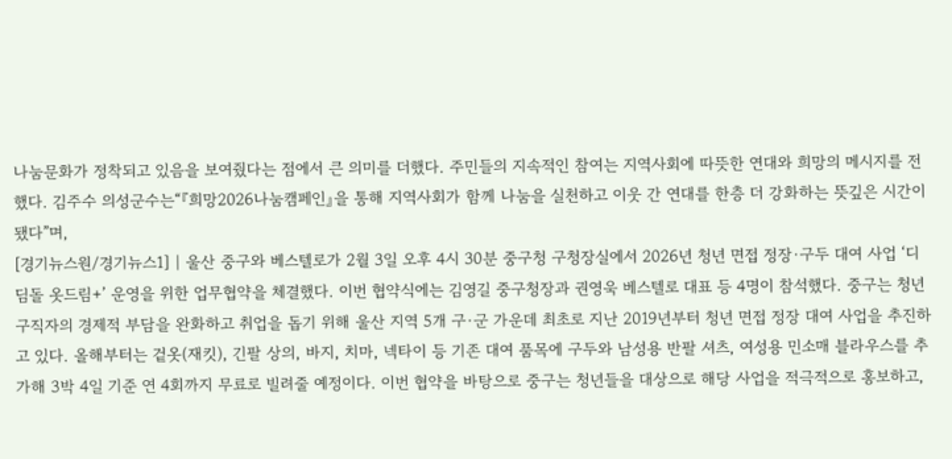나눔문화가 정착되고 있음을 보여줬다는 점에서 큰 의미를 더했다. 주민들의 지속적인 참여는 지역사회에 따뜻한 연대와 희망의 메시지를 전했다. 김주수 의성군수는“『희망2026나눔캠페인』을 통해 지역사회가 함께 나눔을 실천하고 이웃 간 연대를 한층 더 강화하는 뜻깊은 시간이 됐다”며,
[경기뉴스원/경기뉴스1] | 울산 중구와 베스텔로가 2월 3일 오후 4시 30분 중구청 구청장실에서 2026년 청년 면접 정장·구두 대여 사업 ‘디딤돌 옷드림+’ 운영을 위한 업무협약을 체결했다. 이번 협약식에는 김영길 중구청장과 권영욱 베스텔로 대표 등 4명이 참석했다. 중구는 청년 구직자의 경제적 부담을 완화하고 취업을 돕기 위해 울산 지역 5개 구·군 가운데 최초로 지난 2019년부터 청년 면접 정장 대여 사업을 추진하고 있다. 올해부터는 겉옷(재킷), 긴팔 상의, 바지, 치마, 넥타이 등 기존 대여 품목에 구두와 남성용 반팔 셔츠, 여성용 민소매 블라우스를 추가해 3박 4일 기준 연 4회까지 무료로 빌려줄 예정이다. 이번 협약을 바탕으로 중구는 청년들을 대상으로 해당 사업을 적극적으로 홍보하고,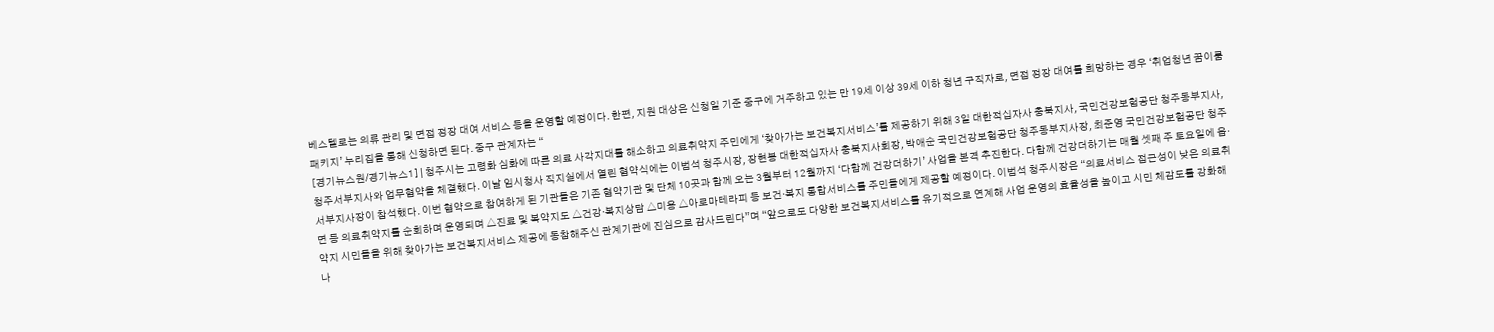베스텔로는 의류 관리 및 면접 정장 대여 서비스 등을 운영할 예정이다. 한편, 지원 대상은 신청일 기준 중구에 거주하고 있는 만 19세 이상 39세 이하 청년 구직자로, 면접 정장 대여를 희망하는 경우 ‘취업청년 꿈이룸 패키지’ 누리집을 통해 신청하면 된다. 중구 관계자는 “
[경기뉴스원/경기뉴스1] | 청주시는 고령화 심화에 따른 의료 사각지대를 해소하고 의료취약지 주민에게 ‘찾아가는 보건복지서비스’를 제공하기 위해 3일 대한적십자사 충북지사, 국민건강보험공단 청주동부지사, 청주서부지사와 업무협약을 체결했다. 이날 임시청사 직지실에서 열린 협약식에는 이범석 청주시장, 장현봉 대한적십자사 충북지사회장, 박애순 국민건강보험공단 청주동부지사장, 최준영 국민건강보험공단 청주서부지사장이 참석했다. 이번 협약으로 참여하게 된 기관들은 기존 협약기관 및 단체 10곳과 함께 오는 3월부터 12월까지 ‘다함께 건강더하기’ 사업을 본격 추진한다. 다함께 건강더하기는 매월 셋째 주 토요일에 읍·면 등 의료취약지를 순회하며 운영되며 △진료 및 복약지도 △건강·복지상담 △미용 △아로마테라피 등 보건·복지 통합서비스를 주민들에게 제공할 예정이다. 이범석 청주시장은 “의료서비스 접근성이 낮은 의료취약지 시민들을 위해 찾아가는 보건복지서비스 제공에 동참해주신 관계기관에 진심으로 감사드린다”며 “앞으로도 다양한 보건복지서비스를 유기적으로 연계해 사업 운영의 효율성을 높이고 시민 체감도를 강화해 나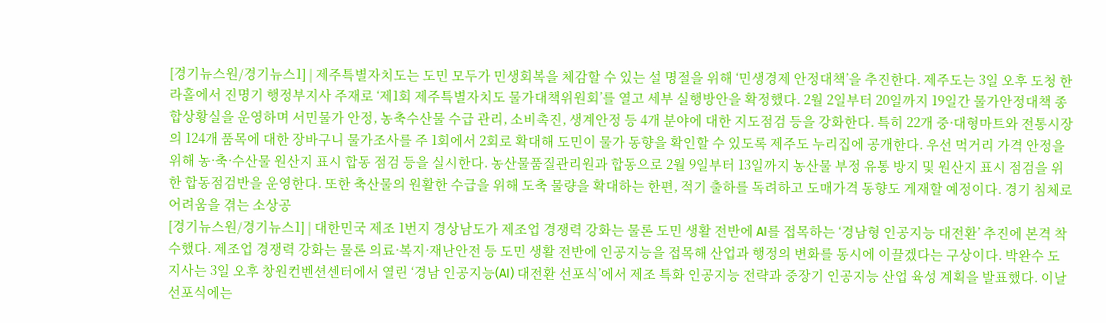[경기뉴스원/경기뉴스1] | 제주특별자치도는 도민 모두가 민생회복을 체감할 수 있는 설 명절을 위해 ‘민생경제 안정대책’을 추진한다. 제주도는 3일 오후 도청 한라홀에서 진명기 행정부지사 주재로 ‘제1회 제주특별자치도 물가대책위원회’를 열고 세부 실행방안을 확정했다. 2월 2일부터 20일까지 19일간 물가안정대책 종합상황실을 운영하며 서민물가 안정, 농축수산물 수급 관리, 소비촉진, 생계안정 등 4개 분야에 대한 지도점검 등을 강화한다. 특히 22개 중·대형마트와 전통시장의 124개 품목에 대한 장바구니 물가조사를 주 1회에서 2회로 확대해 도민이 물가 동향을 확인할 수 있도록 제주도 누리집에 공개한다. 우선 먹거리 가격 안정을 위해 농·축·수산물 원산지 표시 합동 점검 등을 실시한다. 농산물품질관리원과 합동으로 2월 9일부터 13일까지 농산물 부정 유통 방지 및 원산지 표시 점검을 위한 합동점검반을 운영한다. 또한 축산물의 원활한 수급을 위해 도축 물량을 확대하는 한편, 적기 출하를 독려하고 도매가격 동향도 게재할 예정이다. 경기 침체로 어려움을 겪는 소상공
[경기뉴스원/경기뉴스1] | 대한민국 제조 1번지 경상남도가 제조업 경쟁력 강화는 물론 도민 생활 전반에 AI를 접목하는 ‘경남형 인공지능 대전환’ 추진에 본격 착수했다. 제조업 경쟁력 강화는 물론 의료·복지·재난안전 등 도민 생활 전반에 인공지능을 접목해 산업과 행정의 변화를 동시에 이끌겠다는 구상이다. 박완수 도지사는 3일 오후 창원컨벤션센터에서 열린 ‘경남 인공지능(AI) 대전환 선포식’에서 제조 특화 인공지능 전략과 중장기 인공지능 산업 육성 계획을 발표했다. 이날 선포식에는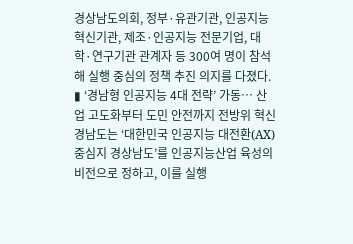경상남도의회, 정부·유관기관, 인공지능 혁신기관, 제조·인공지능 전문기업, 대학·연구기관 관계자 등 300여 명이 참석해 실행 중심의 정책 추진 의지를 다졌다. ▮ ‘경남형 인공지능 4대 전략’ 가동… 산업 고도화부터 도민 안전까지 전방위 혁신 경남도는 ‘대한민국 인공지능 대전환(AX) 중심지 경상남도’를 인공지능산업 육성의 비전으로 정하고, 이를 실행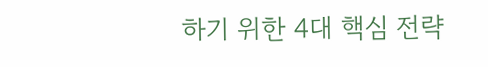하기 위한 4대 핵심 전략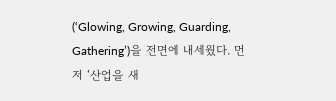(‘Glowing, Growing, Guarding, Gathering’)을 전면에 내세웠다. 먼저 ‘산업을 새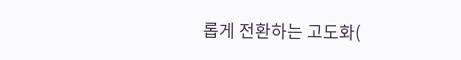롭게 전환하는 고도화(